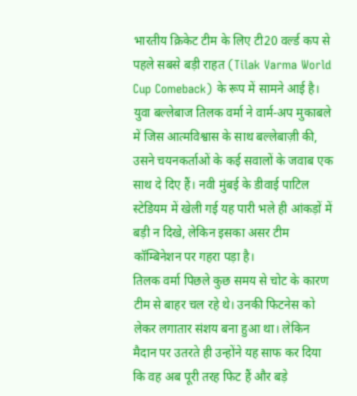भारतीय क्रिकेट टीम के लिए टी20 वर्ल्ड कप से पहले सबसे बड़ी राहत (Tilak Varma World Cup Comeback) के रूप में सामने आई है। युवा बल्लेबाज तिलक वर्मा ने वार्म-अप मुकाबले में जिस आत्मविश्वास के साथ बल्लेबाज़ी की, उसने चयनकर्ताओं के कई सवालों के जवाब एक साथ दे दिए हैं। नवी मुंबई के डीवाई पाटिल स्टेडियम में खेली गई यह पारी भले ही आंकड़ों में बड़ी न दिखे, लेकिन इसका असर टीम कॉम्बिनेशन पर गहरा पड़ा है।
तिलक वर्मा पिछले कुछ समय से चोट के कारण टीम से बाहर चल रहे थे। उनकी फिटनेस को लेकर लगातार संशय बना हुआ था। लेकिन मैदान पर उतरते ही उन्होंने यह साफ कर दिया कि वह अब पूरी तरह फिट हैं और बड़े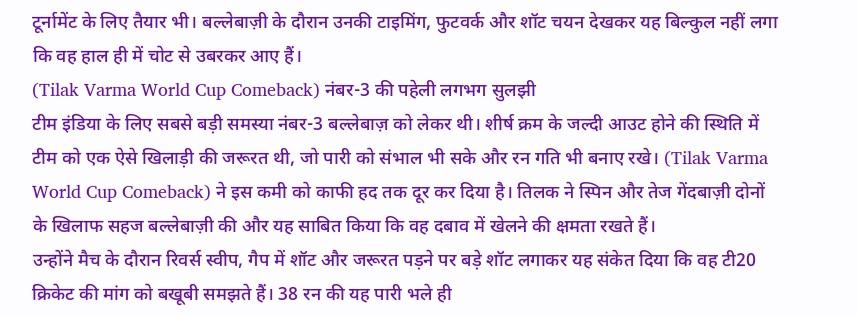टूर्नामेंट के लिए तैयार भी। बल्लेबाज़ी के दौरान उनकी टाइमिंग, फुटवर्क और शॉट चयन देखकर यह बिल्कुल नहीं लगा कि वह हाल ही में चोट से उबरकर आए हैं।
(Tilak Varma World Cup Comeback) नंबर-3 की पहेली लगभग सुलझी
टीम इंडिया के लिए सबसे बड़ी समस्या नंबर-3 बल्लेबाज़ को लेकर थी। शीर्ष क्रम के जल्दी आउट होने की स्थिति में टीम को एक ऐसे खिलाड़ी की जरूरत थी, जो पारी को संभाल भी सके और रन गति भी बनाए रखे। (Tilak Varma World Cup Comeback) ने इस कमी को काफी हद तक दूर कर दिया है। तिलक ने स्पिन और तेज गेंदबाज़ी दोनों के खिलाफ सहज बल्लेबाज़ी की और यह साबित किया कि वह दबाव में खेलने की क्षमता रखते हैं।
उन्होंने मैच के दौरान रिवर्स स्वीप, गैप में शॉट और जरूरत पड़ने पर बड़े शॉट लगाकर यह संकेत दिया कि वह टी20 क्रिकेट की मांग को बखूबी समझते हैं। 38 रन की यह पारी भले ही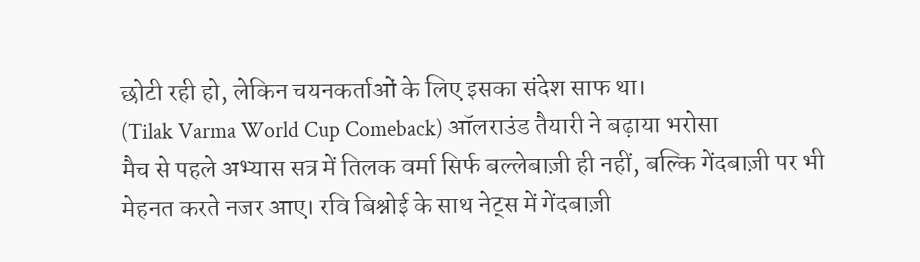छोटी रही हो, लेकिन चयनकर्ताओं के लिए इसका संदेश साफ था।
(Tilak Varma World Cup Comeback) ऑलराउंड तैयारी ने बढ़ाया भरोसा
मैच से पहले अभ्यास सत्र में तिलक वर्मा सिर्फ बल्लेबाज़ी ही नहीं, बल्कि गेंदबाज़ी पर भी मेहनत करते नजर आए। रवि बिश्नोई के साथ नेट्स में गेंदबाज़ी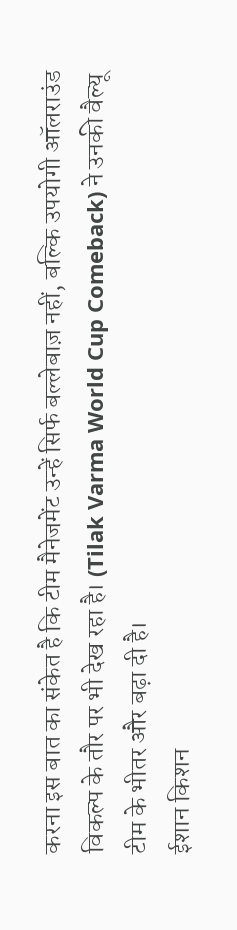करना इस बात का संकेत है कि टीम मैनेजमेंट उन्हें सिर्फ बल्लेबाज़ नहीं, बल्कि उपयोगी ऑलराउंड विकल्प के तौर पर भी देख रहा है। (Tilak Varma World Cup Comeback) ने उनकी वैल्यू टीम के भीतर और बढ़ा दी है।
ईशान किशन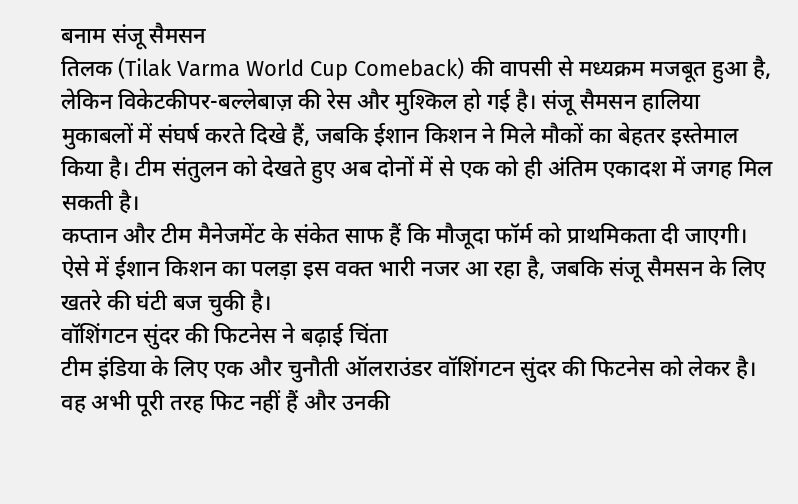बनाम संजू सैमसन
तिलक (Tilak Varma World Cup Comeback) की वापसी से मध्यक्रम मजबूत हुआ है, लेकिन विकेटकीपर-बल्लेबाज़ की रेस और मुश्किल हो गई है। संजू सैमसन हालिया मुकाबलों में संघर्ष करते दिखे हैं, जबकि ईशान किशन ने मिले मौकों का बेहतर इस्तेमाल किया है। टीम संतुलन को देखते हुए अब दोनों में से एक को ही अंतिम एकादश में जगह मिल सकती है।
कप्तान और टीम मैनेजमेंट के संकेत साफ हैं कि मौजूदा फॉर्म को प्राथमिकता दी जाएगी। ऐसे में ईशान किशन का पलड़ा इस वक्त भारी नजर आ रहा है, जबकि संजू सैमसन के लिए खतरे की घंटी बज चुकी है।
वॉशिंगटन सुंदर की फिटनेस ने बढ़ाई चिंता
टीम इंडिया के लिए एक और चुनौती ऑलराउंडर वॉशिंगटन सुंदर की फिटनेस को लेकर है। वह अभी पूरी तरह फिट नहीं हैं और उनकी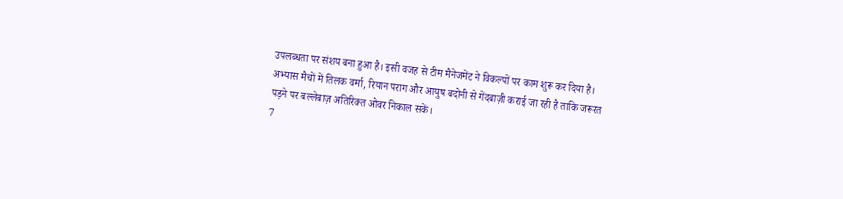उपलब्धता पर संशय बना हुआ है। इसी वजह से टीम मैनेजमेंट ने विकल्पों पर काम शुरू कर दिया है। अभ्यास मैचों में तिलक वर्मा, रियान पराग और आयुष बदोनी से गेंदबाज़ी कराई जा रही है ताकि जरूरत पड़ने पर बल्लेबाज़ अतिरिक्त ओवर निकाल सकें।
7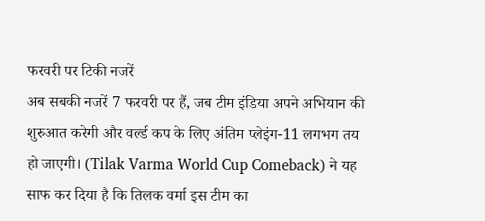फरवरी पर टिकी नजरें
अब सबकी नजरें 7 फरवरी पर हैं, जब टीम इंडिया अपने अभियान की शुरुआत करेगी और वर्ल्ड कप के लिए अंतिम प्लेइंग-11 लगभग तय हो जाएगी। (Tilak Varma World Cup Comeback) ने यह साफ कर दिया है कि तिलक वर्मा इस टीम का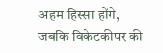अहम हिस्सा होंगे, जबकि विकेटकीपर की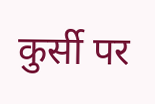कुर्सी पर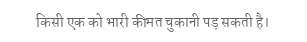किसी एक को भारी कीमत चुकानी पड़ सकती है।